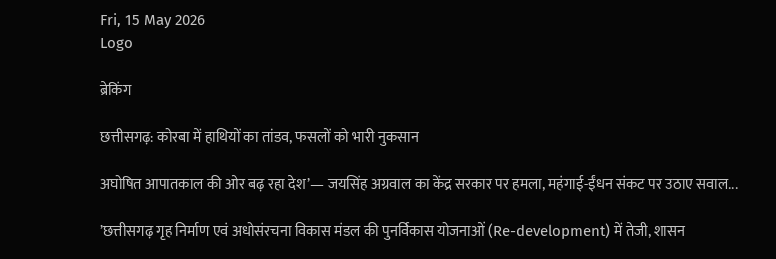Fri, 15 May 2026
Logo

ब्रेकिंग

छत्तीसगढ़: कोरबा में हाथियों का तांडव, फसलों को भारी नुकसान

अघोषित आपातकाल की ओर बढ़ रहा देश’— जयसिंह अग्रवाल का केंद्र सरकार पर हमला, महंगाई-ईंधन संकट पर उठाए सवाल...

’छत्तीसगढ़ गृह निर्माण एवं अधोसंरचना विकास मंडल की पुनर्विकास योजनाओं (Re-development) में तेजी, शासन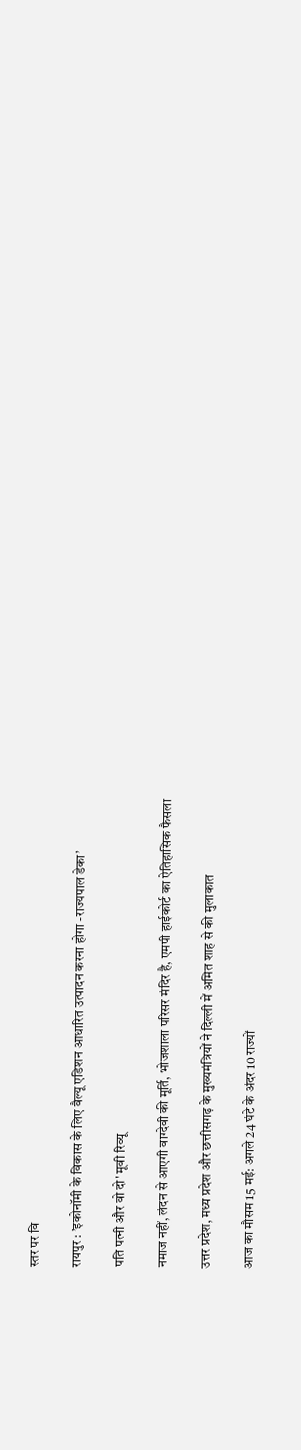स्तर पर वि

रायपुर : ’इकोनॉमी के विकास के लिए वैल्यू एडिशन आधारित उत्पादन करना होगा -राज्यपाल डेका’

पति पत्‍नी और वो दो' मूवी रिव्‍यू

नमाज नहीं, लंदन से आएगी वाग्देवी की मूर्ति, भोजशाला परिसर मंदिर है, एमपी हाईकोर्ट का ऐतिहासिक फैसला

उत्तर प्रदेश, मध्य प्रदेश और छत्तीसगढ़ के मुख्यमंत्रियों ने दिल्ली में अमित शाह से की मुलाकात

आज का मौसम 15 मई: अगले 24 घंटे के अंदर 10 राज्यों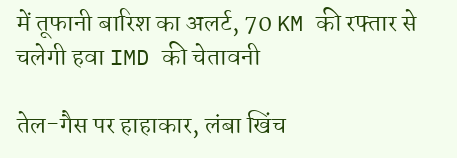में तूफानी बारिश का अलर्ट, 70 KM की रफ्तार से चलेगी हवा IMD की चेतावनी

तेल-गैस पर हाहाकार, लंबा खिंच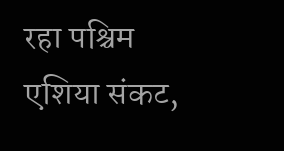रहा पश्चिम एशिया संकट,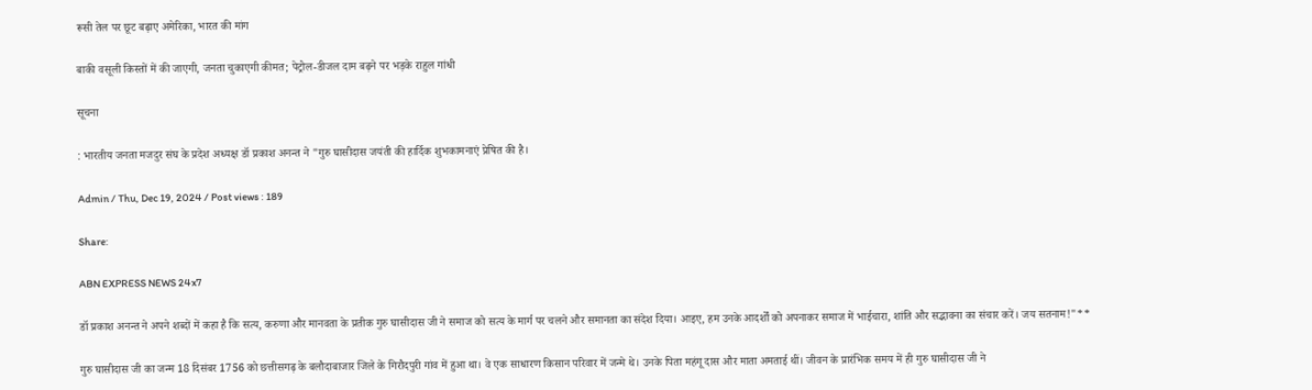रूसी तेल पर छूट बढ़ाए अमेरिका, भारत की मांग

बाकी वसूली किस्तों में की जाएगी, जनता चुकाएगी कीमत; पेट्रोल-डीजल दाम बढ़ने पर भड़के राहुल गांधी

सूचना

: भारतीय जनता मजदुर संघ के प्रदेश अध्यक्ष डॉ प्रकाश अनन्त ने "गुरु घासीदास जयंती की हार्दिक शुभकामनाएं प्रेषित की है।

Admin / Thu, Dec 19, 2024 / Post views : 189

Share:

ABN EXPRESS NEWS 24x7

डॉ प्रकाश अनन्त ने अपने शब्दों में कहा है कि सत्य, करुणा और मानवता के प्रतीक गुरु घासीदास जी ने समाज को सत्य के मार्ग पर चलने और समानता का संदेश दिया। आइए, हम उनके आदर्शों को अपनाकर समाज में भाईचारा, शांति और सद्भावना का संचार करें। जय सतनाम!"**

गुरु घासीदास जी का जन्म 18 दिसंबर 1756 को छत्तीसगढ़ के बलौदाबाजार जिले के गिरौदपुरी गांव में हुआ था। वे एक साधारण किसान परिवार में जन्मे थे। उनके पिता महंगू दास और माता अमताई थीं। जीवन के प्रारंभिक समय में ही गुरु घासीदास जी ने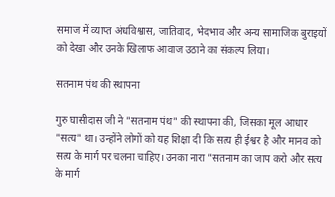समाज में व्याप्त अंधविश्वास, जातिवाद, भेदभाव और अन्य सामाजिक बुराइयों को देखा और उनके खिलाफ आवाज उठाने का संकल्प लिया।

सतनाम पंथ की स्थापना

गुरु घासीदास जी ने "सतनाम पंथ" की स्थापना की, जिसका मूल आधार "सत्य" था। उन्होंने लोगों को यह शिक्षा दी कि सत्य ही ईश्वर है और मानव को सत्य के मार्ग पर चलना चाहिए। उनका नारा "सतनाम का जाप करो और सत्य के मार्ग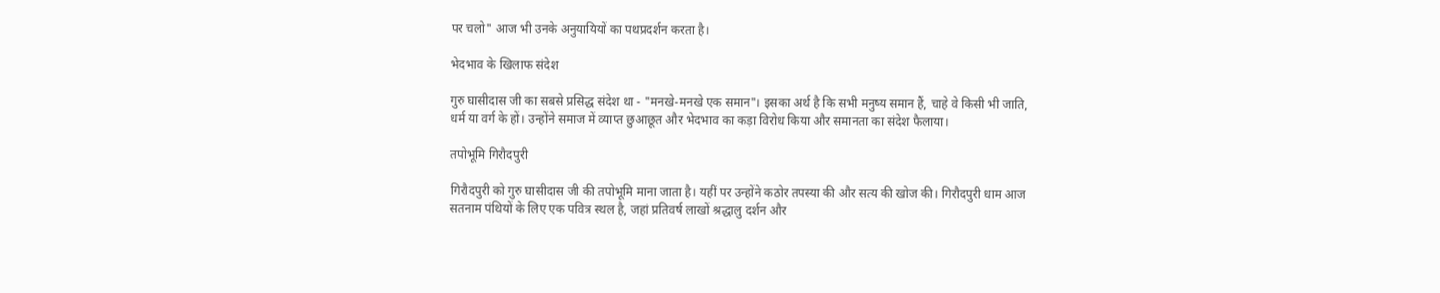पर चलो" आज भी उनके अनुयायियों का पथप्रदर्शन करता है।

भेदभाव के खिलाफ संदेश

गुरु घासीदास जी का सबसे प्रसिद्ध संदेश था - "मनखे-मनखे एक समान"। इसका अर्थ है कि सभी मनुष्य समान हैं, चाहे वे किसी भी जाति, धर्म या वर्ग के हों। उन्होंने समाज में व्याप्त छुआछूत और भेदभाव का कड़ा विरोध किया और समानता का संदेश फैलाया।

तपोभूमि गिरौदपुरी

गिरौदपुरी को गुरु घासीदास जी की तपोभूमि माना जाता है। यहीं पर उन्होंने कठोर तपस्या की और सत्य की खोज की। गिरौदपुरी धाम आज सतनाम पंथियों के लिए एक पवित्र स्थल है, जहां प्रतिवर्ष लाखों श्रद्धालु दर्शन और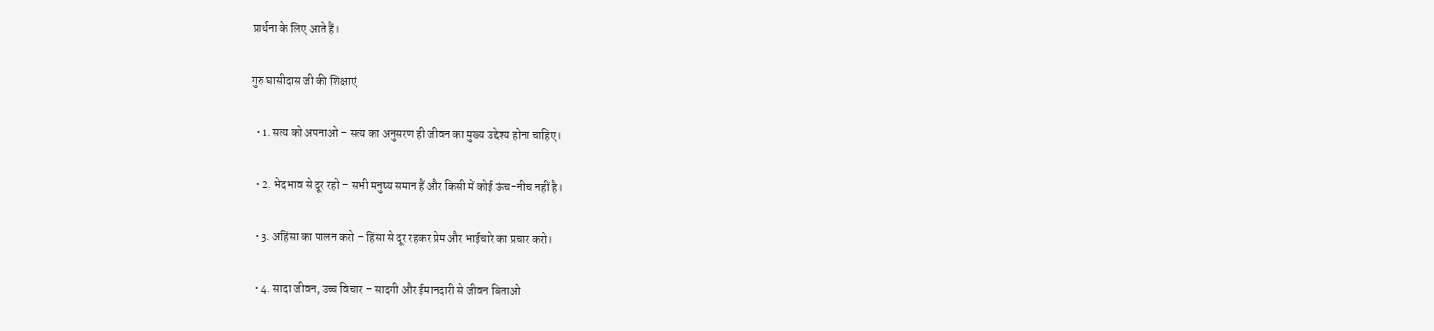प्रार्थना के लिए आते हैं।

गुरु घासीदास जी की शिक्षाएं

  • 1. सत्य को अपनाओ – सत्य का अनुसरण ही जीवन का मुख्य उद्देश्य होना चाहिए।

  • 2. भेदभाव से दूर रहो – सभी मनुष्य समान हैं और किसी में कोई ऊंच-नीच नहीं है।

  • 3. अहिंसा का पालन करो – हिंसा से दूर रहकर प्रेम और भाईचारे का प्रचार करो।

  • 4. सादा जीवन, उच्च विचार – सादगी और ईमानदारी से जीवन बिताओ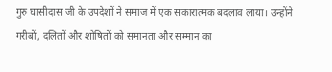गुरु घासीदास जी के उपदेशों ने समाज में एक सकारात्मक बदलाव लाया। उन्होंने गरीबों, दलितों और शोषितों को समानता और सम्मान का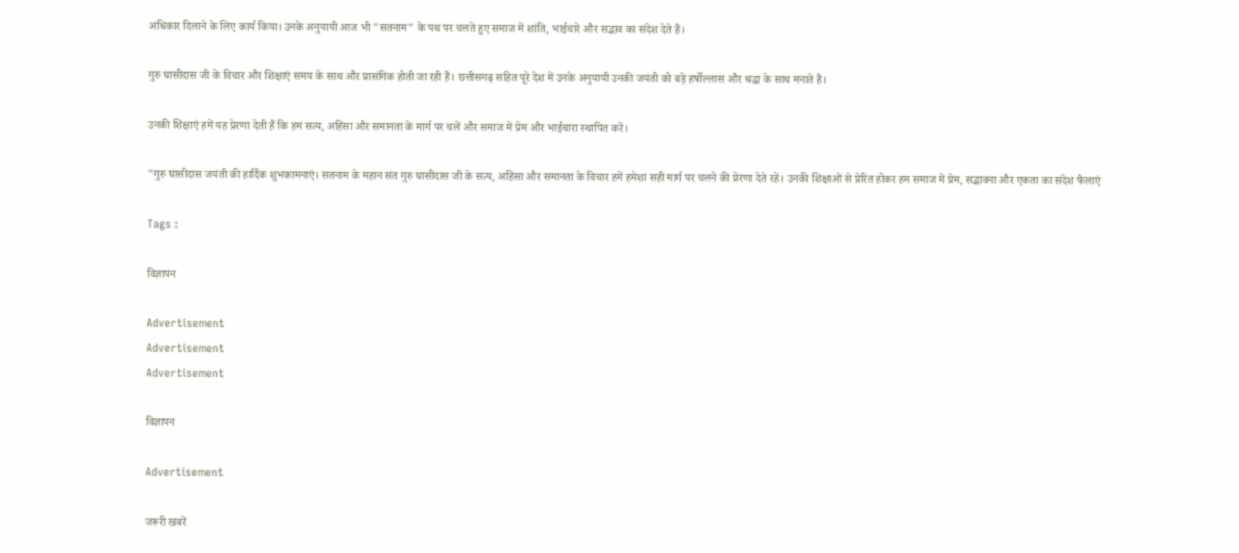अधिकार दिलाने के लिए कार्य किया। उनके अनुयायी आज भी "सतनाम" के पथ पर चलते हुए समाज में शांति, भाईचारे और सद्भाव का संदेश देते हैं।

गुरु घासीदास जी के विचार और शिक्षाएं समय के साथ और प्रासंगिक होती जा रही हैं। छत्तीसगढ़ सहित पूरे देश में उनके अनुयायी उनकी जयंती को बड़े हर्षोल्लास और श्रद्धा के साथ मनाते हैं।

उनकी शिक्षाएं हमें यह प्रेरणा देती हैं कि हम सत्य, अहिंसा और समानता के मार्ग पर चलें और समाज में प्रेम और भाईचारा स्थापित करें।

"गुरु घासीदास जयंती की हार्दिक शुभकामनाएं। सतनाम के महान संत गुरु घासीदास जी के सत्य, अहिंसा और समानता के विचार हमें हमेशा सही मार्ग पर चलने की प्रेरणा देते रहें। उनकी शिक्षाओं से प्रेरित होकर हम समाज में प्रेम, सद्भावना और एकता का संदेश फैलाएं

Tags :

विज्ञापन

Advertisement
Advertisement
Advertisement

विज्ञापन

Advertisement

जरूरी खबरें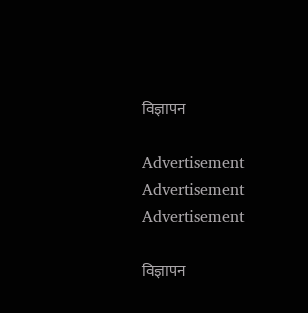विज्ञापन

Advertisement
Advertisement
Advertisement

विज्ञापन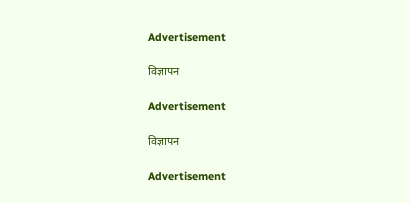Advertisement

विज्ञापन

Advertisement

विज्ञापन

Advertisement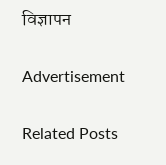विज्ञापन

Advertisement

Related Posts